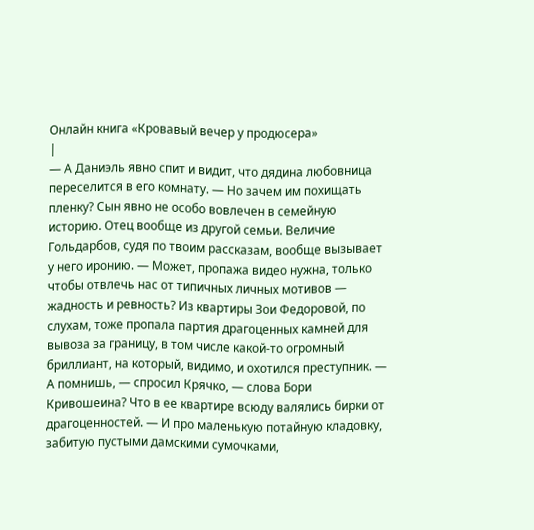Онлайн книга «Кровавый вечер у продюсера»
|
— А Даниэль явно спит и видит, что дядина любовница переселится в его комнату. — Но зачем им похищать пленку? Сын явно не особо вовлечен в семейную историю. Отец вообще из другой семьи. Величие Гольдарбов, судя по твоим рассказам, вообще вызывает у него иронию. — Может, пропажа видео нужна, только чтобы отвлечь нас от типичных личных мотивов — жадность и ревность? Из квартиры Зои Федоровой, по слухам, тоже пропала партия драгоценных камней для вывоза за границу, в том числе какой-то огромный бриллиант, на который, видимо, и охотился преступник. — А помнишь, — спросил Крячко, — слова Бори Кривошеина? Что в ее квартире всюду валялись бирки от драгоценностей. — И про маленькую потайную кладовку, забитую пустыми дамскими сумочками,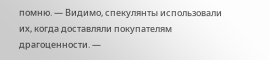помню. — Видимо, спекулянты использовали их, когда доставляли покупателям драгоценности. —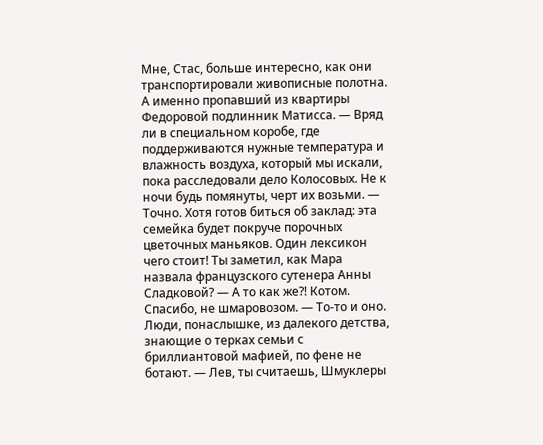Мне, Стас, больше интересно, как они транспортировали живописные полотна. А именно пропавший из квартиры Федоровой подлинник Матисса. — Вряд ли в специальном коробе, где поддерживаются нужные температура и влажность воздуха, который мы искали, пока расследовали дело Колосовых. Не к ночи будь помянуты, черт их возьми. — Точно. Хотя готов биться об заклад: эта семейка будет покруче порочных цветочных маньяков. Один лексикон чего стоит! Ты заметил, как Мара назвала французского сутенера Анны Сладковой? — А то как же?! Котом. Спасибо, не шмаровозом. — То-то и оно. Люди, понаслышке, из далекого детства, знающие о терках семьи с бриллиантовой мафией, по фене не ботают. — Лев, ты считаешь, Шмуклеры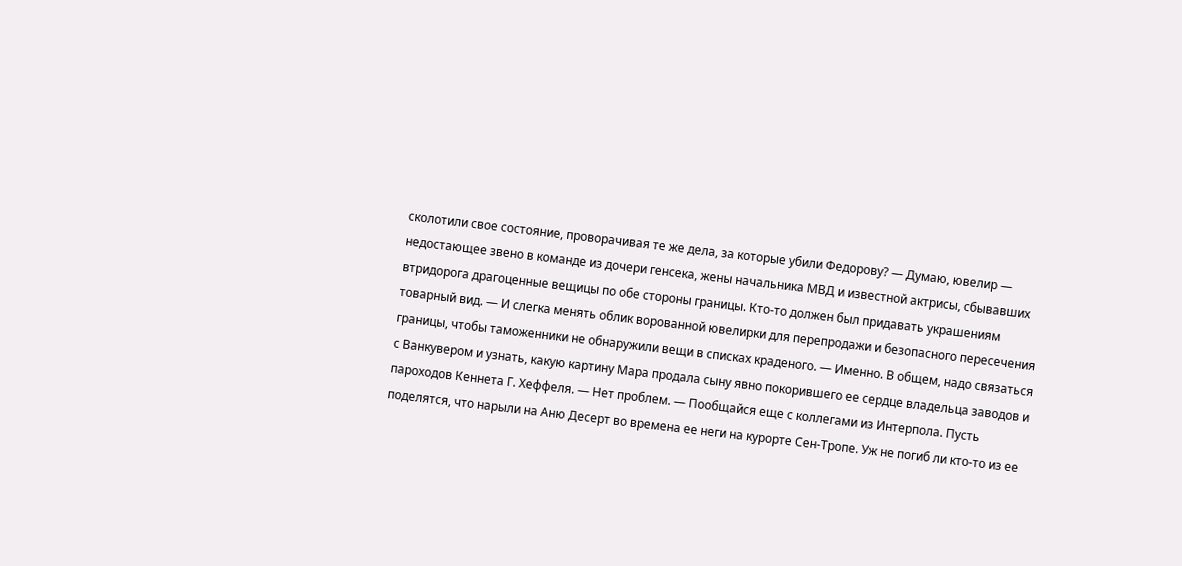сколотили свое состояние, проворачивая те же дела, за которые убили Федорову? — Думаю, ювелир — недостающее звено в команде из дочери генсека, жены начальника МВД и известной актрисы, сбывавших втридорога драгоценные вещицы по обе стороны границы. Кто-то должен был придавать украшениям товарный вид. — И слегка менять облик ворованной ювелирки для перепродажи и безопасного пересечения границы, чтобы таможенники не обнаружили вещи в списках краденого. — Именно. В общем, надо связаться с Ванкувером и узнать, какую картину Мара продала сыну явно покорившего ее сердце владельца заводов и пароходов Кеннета Г. Хеффеля. — Нет проблем. — Пообщайся еще с коллегами из Интерпола. Пусть поделятся, что нарыли на Аню Десерт во времена ее неги на курорте Сен-Тропе. Уж не погиб ли кто-то из ее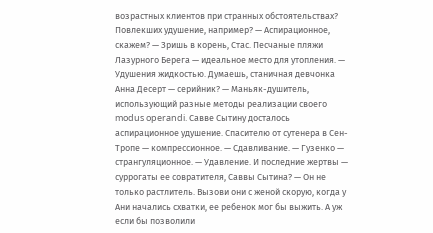возрастных клиентов при странных обстоятельствах? Повлекших удушение, например? — Аспирационное, скажем? — Зришь в корень, Стас. Песчаные пляжи Лазурного Берега — идеальное место для утопления. — Удушения жидкостью. Думаешь, станичная девчонка Анна Десерт — серийник? — Маньяк-душитель, использующий разные методы реализации своего modus operandi. Савве Сытину досталось аспирационное удушение. Спасителю от сутенера в Сен-Тропе — компрессионное. — Сдавливание. — Гузенко — странгуляционное. — Удавление. И последние жертвы — суррогаты ее совратителя, Саввы Сытина? — Он не только растлитель. Вызови они с женой скорую, когда у Ани начались схватки, ее ребенок мог бы выжить. А уж если бы позволили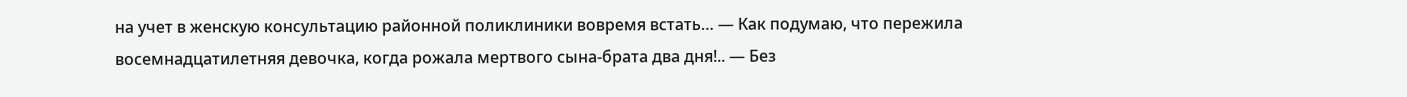на учет в женскую консультацию районной поликлиники вовремя встать… — Как подумаю, что пережила восемнадцатилетняя девочка, когда рожала мертвого сына-брата два дня!.. — Без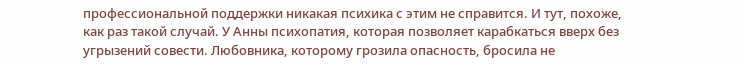профессиональной поддержки никакая психика с этим не справится. И тут, похоже, как раз такой случай. У Анны психопатия, которая позволяет карабкаться вверх без угрызений совести. Любовника, которому грозила опасность, бросила не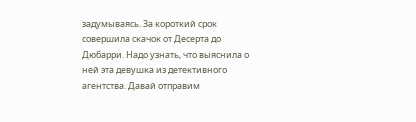задумываясь. За короткий срок совершила скачок от Десерта до Дюбарри. Надо узнать, что выяснила о ней эта девушка из детективного агентства. Давай отправим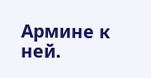Армине к ней.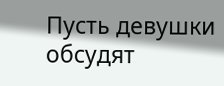Пусть девушки обсудят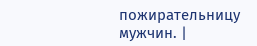пожирательницу мужчин. |